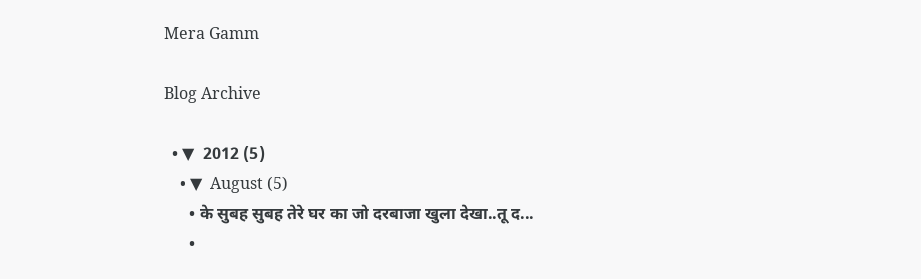Mera Gamm

Blog Archive

  • ▼  2012 (5)
    • ▼  August (5)
      • के सुबह सुबह तेरे घर का जो दरबाजा खुला देखा..तू द...
      •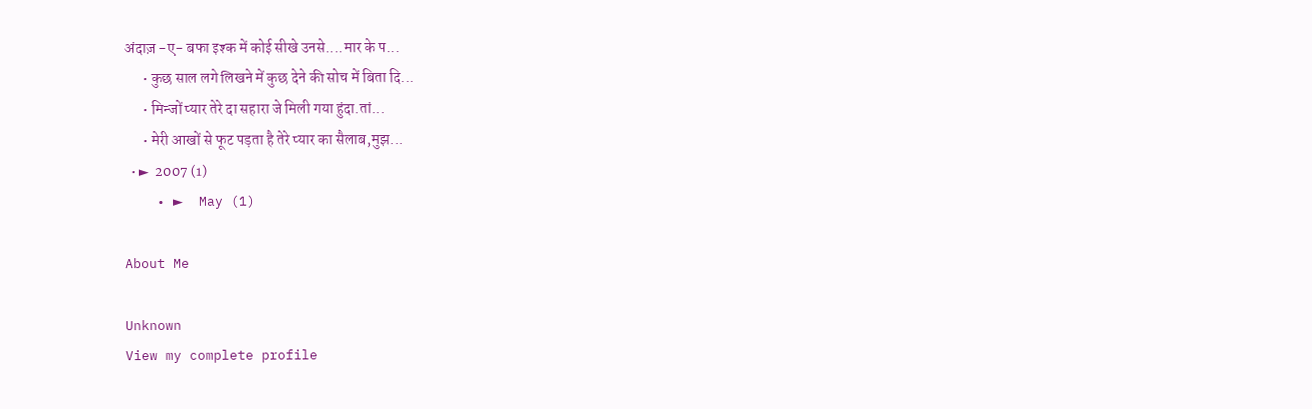अंदाज़ -ए- बफा इश्क में कोई सीखे उनसे....मार के प...
      • कुछ साल लगे लिखने में कुछ देने की सोच में बिता दि...
      • मिन्जों प्यार तेरे दा सहारा जे मिली गया हुंदा.तां...
      • मेरी आखों से फूट पड़ता है तेरे प्यार का सैलाब,मुझ...
  • ►  2007 (1)
    • ►  May (1)

About Me

Unknown
View my complete profile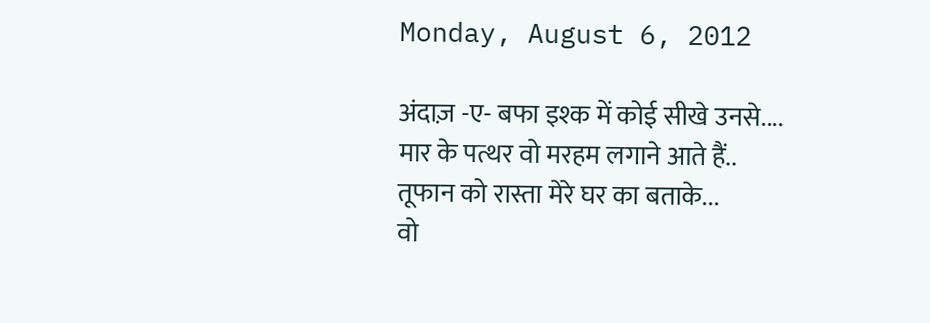Monday, August 6, 2012

अंदाज़ -ए- बफा इश्क में कोई सीखे उनसे....
मार के पत्थर वो मरहम लगाने आते हैं..
तूफान को रास्ता मेरे घर का बताके...
वो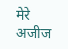मेरे अजीज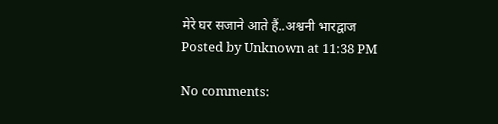मेरे घर सजाने आते हैं..अश्वनी भारद्वाज
Posted by Unknown at 11:38 PM

No comments: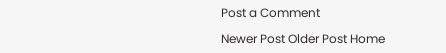Post a Comment

Newer Post Older Post Home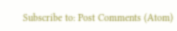Subscribe to: Post Comments (Atom)